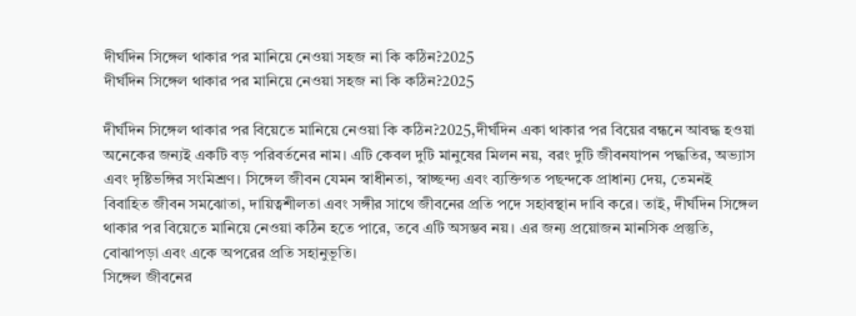দীর্ঘদিন সিঙ্গেল থাকার পর মানিয়ে নেওয়া সহজ না কি কঠিন?2025
দীর্ঘদিন সিঙ্গেল থাকার পর মানিয়ে নেওয়া সহজ না কি কঠিন?2025

দীর্ঘদিন সিঙ্গেল থাকার পর বিয়েতে মানিয়ে নেওয়া কি কঠিন?2025,দীর্ঘদিন একা থাকার পর বিয়ের বন্ধনে আবদ্ধ হওয়া অনেকের জন্যই একটি বড় পরিবর্তনের নাম। এটি কেবল দুটি মানুষের মিলন নয়, বরং দুটি জীবনযাপন পদ্ধতির, অভ্যাস এবং দৃষ্টিভঙ্গির সংমিশ্রণ। সিঙ্গেল জীবন যেমন স্বাধীনতা, স্বাচ্ছন্দ্য এবং ব্যক্তিগত পছন্দকে প্রাধান্য দেয়, তেমনই বিবাহিত জীবন সমঝোতা, দায়িত্বশীলতা এবং সঙ্গীর সাথে জীবনের প্রতি পদে সহাবস্থান দাবি করে। তাই, দীর্ঘদিন সিঙ্গেল থাকার পর বিয়েতে মানিয়ে নেওয়া কঠিন হতে পারে, তবে এটি অসম্ভব নয়। এর জন্য প্রয়োজন মানসিক প্রস্তুতি, বোঝাপড়া এবং একে অপরের প্রতি সহানুভূতি।
সিঙ্গেল জীবনের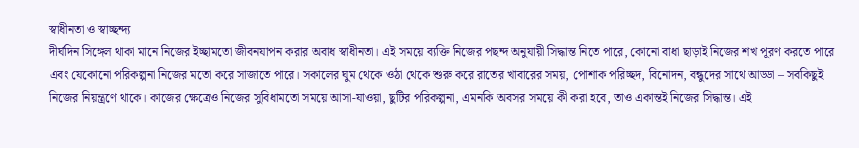স্বাধীনতা ও স্বাচ্ছন্দ্য
দীর্ঘদিন সিঙ্গেল থাকা মানে নিজের ইচ্ছামতো জীবনযাপন করার অবাধ স্বাধীনতা। এই সময়ে ব্যক্তি নিজের পছন্দ অনুযায়ী সিদ্ধান্ত নিতে পারে, কোনো বাধা ছাড়াই নিজের শখ পূরণ করতে পারে এবং যেকোনো পরিকল্পনা নিজের মতো করে সাজাতে পারে। সকালের ঘুম থেকে ওঠা থেকে শুরু করে রাতের খাবারের সময়, পোশাক পরিচ্ছদ, বিনোদন, বন্ধুদের সাথে আড্ডা – সবকিছুই নিজের নিয়ন্ত্রণে থাকে। কাজের ক্ষেত্রেও নিজের সুবিধামতো সময়ে আসা-যাওয়া, ছুটির পরিকল্পনা, এমনকি অবসর সময়ে কী করা হবে, তাও একান্তই নিজের সিদ্ধান্ত। এই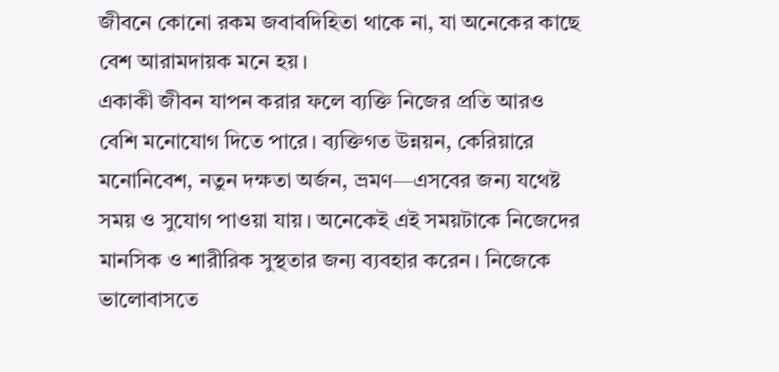জীবনে কোনো রকম জবাবদিহিতা থাকে না, যা অনেকের কাছে বেশ আরামদায়ক মনে হয়।
একাকী জীবন যাপন করার ফলে ব্যক্তি নিজের প্রতি আরও বেশি মনোযোগ দিতে পারে। ব্যক্তিগত উন্নয়ন, কেরিয়ারে মনোনিবেশ, নতুন দক্ষতা অর্জন, ভ্রমণ—এসবের জন্য যথেষ্ট সময় ও সুযোগ পাওয়া যায়। অনেকেই এই সময়টাকে নিজেদের মানসিক ও শারীরিক সুস্থতার জন্য ব্যবহার করেন। নিজেকে ভালোবাসতে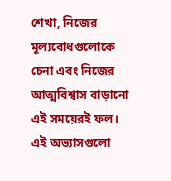শেখা, নিজের মূল্যবোধগুলোকে চেনা এবং নিজের আত্মবিশ্বাস বাড়ানো এই সময়েরই ফল। এই অভ্যাসগুলো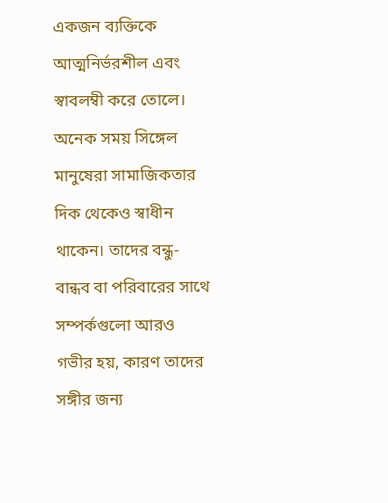একজন ব্যক্তিকে আত্মনির্ভরশীল এবং স্বাবলম্বী করে তোলে।
অনেক সময় সিঙ্গেল মানুষেরা সামাজিকতার দিক থেকেও স্বাধীন থাকেন। তাদের বন্ধু-বান্ধব বা পরিবারের সাথে সম্পর্কগুলো আরও গভীর হয়, কারণ তাদের সঙ্গীর জন্য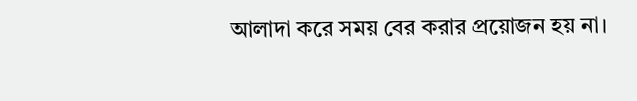আলাদা করে সময় বের করার প্রয়োজন হয় না।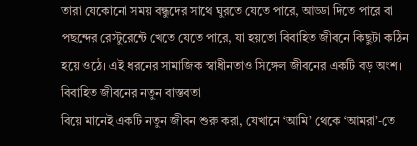তারা যেকোনো সময় বন্ধুদের সাথে ঘুরতে যেতে পারে, আড্ডা দিতে পারে বা পছন্দের রেস্টুরেন্টে খেতে যেতে পারে, যা হয়তো বিবাহিত জীবনে কিছুটা কঠিন হয়ে ওঠে। এই ধরনের সামাজিক স্বাধীনতাও সিঙ্গেল জীবনের একটি বড় অংশ।
বিবাহিত জীবনের নতুন বাস্তবতা
বিয়ে মানেই একটি নতুন জীবন শুরু করা, যেখানে ‘আমি’ থেকে ‘আমরা’-তে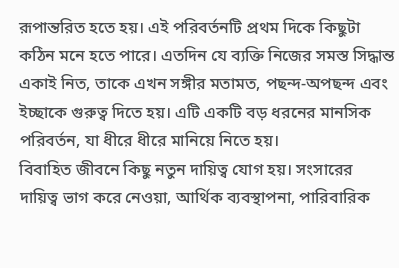রূপান্তরিত হতে হয়। এই পরিবর্তনটি প্রথম দিকে কিছুটা কঠিন মনে হতে পারে। এতদিন যে ব্যক্তি নিজের সমস্ত সিদ্ধান্ত একাই নিত, তাকে এখন সঙ্গীর মতামত, পছন্দ-অপছন্দ এবং ইচ্ছাকে গুরুত্ব দিতে হয়। এটি একটি বড় ধরনের মানসিক পরিবর্তন, যা ধীরে ধীরে মানিয়ে নিতে হয়।
বিবাহিত জীবনে কিছু নতুন দায়িত্ব যোগ হয়। সংসারের দায়িত্ব ভাগ করে নেওয়া, আর্থিক ব্যবস্থাপনা, পারিবারিক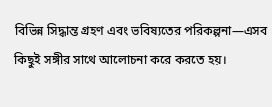বিভিন্ন সিদ্ধান্ত গ্রহণ এবং ভবিষ্যতের পরিকল্পনা—এসব কিছুই সঙ্গীর সাথে আলোচনা করে করতে হয়।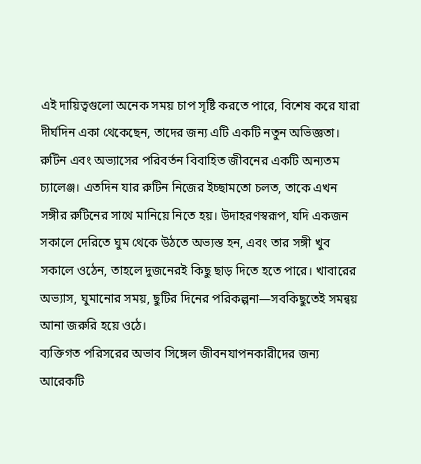এই দায়িত্বগুলো অনেক সময় চাপ সৃষ্টি করতে পারে, বিশেষ করে যারা দীর্ঘদিন একা থেকেছেন, তাদের জন্য এটি একটি নতুন অভিজ্ঞতা।
রুটিন এবং অভ্যাসের পরিবর্তন বিবাহিত জীবনের একটি অন্যতম চ্যালেঞ্জ। এতদিন যার রুটিন নিজের ইচ্ছামতো চলত, তাকে এখন সঙ্গীর রুটিনের সাথে মানিয়ে নিতে হয়। উদাহরণস্বরূপ, যদি একজন সকালে দেরিতে ঘুম থেকে উঠতে অভ্যস্ত হন, এবং তার সঙ্গী খুব সকালে ওঠেন, তাহলে দুজনেরই কিছু ছাড় দিতে হতে পারে। খাবারের অভ্যাস, ঘুমানোর সময়, ছুটির দিনের পরিকল্পনা—সবকিছুতেই সমন্বয় আনা জরুরি হয়ে ওঠে।
ব্যক্তিগত পরিসরের অভাব সিঙ্গেল জীবনযাপনকারীদের জন্য আরেকটি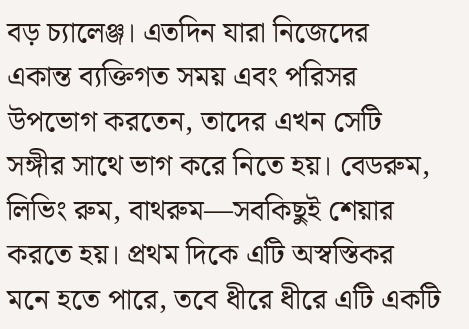বড় চ্যালেঞ্জ। এতদিন যারা নিজেদের একান্ত ব্যক্তিগত সময় এবং পরিসর উপভোগ করতেন, তাদের এখন সেটি সঙ্গীর সাথে ভাগ করে নিতে হয়। বেডরুম, লিভিং রুম, বাথরুম—সবকিছুই শেয়ার করতে হয়। প্রথম দিকে এটি অস্বস্তিকর মনে হতে পারে, তবে ধীরে ধীরে এটি একটি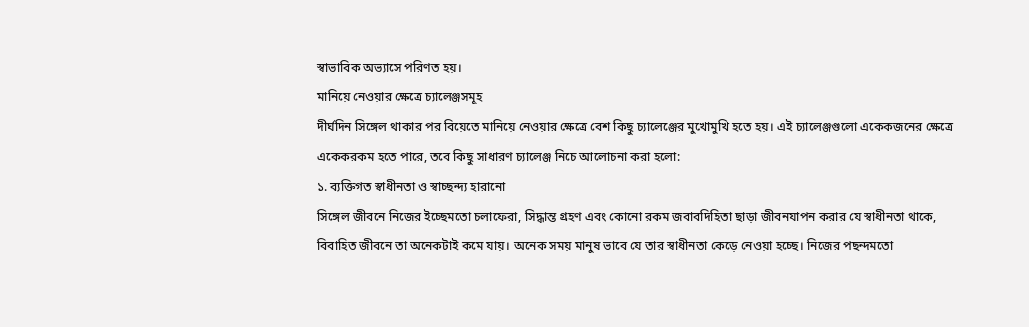স্বাভাবিক অভ্যাসে পরিণত হয়।
মানিয়ে নেওয়ার ক্ষেত্রে চ্যালেঞ্জসমূহ
দীর্ঘদিন সিঙ্গেল থাকার পর বিয়েতে মানিয়ে নেওয়ার ক্ষেত্রে বেশ কিছু চ্যালেঞ্জের মুখোমুখি হতে হয়। এই চ্যালেঞ্জগুলো একেকজনের ক্ষেত্রে একেকরকম হতে পারে, তবে কিছু সাধারণ চ্যালেঞ্জ নিচে আলোচনা করা হলো:
১. ব্যক্তিগত স্বাধীনতা ও স্বাচ্ছন্দ্য হারানো
সিঙ্গেল জীবনে নিজের ইচ্ছেমতো চলাফেরা, সিদ্ধান্ত গ্রহণ এবং কোনো রকম জবাবদিহিতা ছাড়া জীবনযাপন করার যে স্বাধীনতা থাকে, বিবাহিত জীবনে তা অনেকটাই কমে যায়। অনেক সময় মানুষ ভাবে যে তার স্বাধীনতা কেড়ে নেওয়া হচ্ছে। নিজের পছন্দমতো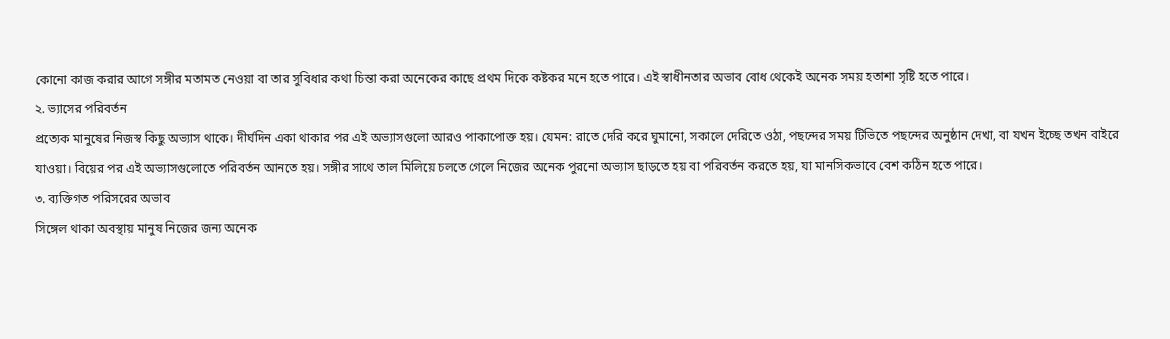কোনো কাজ করার আগে সঙ্গীর মতামত নেওয়া বা তার সুবিধার কথা চিন্তা করা অনেকের কাছে প্রথম দিকে কষ্টকর মনে হতে পারে। এই স্বাধীনতার অভাব বোধ থেকেই অনেক সময় হতাশা সৃষ্টি হতে পারে।
২. ভ্যাসের পরিবর্তন
প্রত্যেক মানুষের নিজস্ব কিছু অভ্যাস থাকে। দীর্ঘদিন একা থাকার পর এই অভ্যাসগুলো আরও পাকাপোক্ত হয়। যেমন: রাতে দেরি করে ঘুমানো, সকালে দেরিতে ওঠা, পছন্দের সময় টিভিতে পছন্দের অনুষ্ঠান দেখা, বা যখন ইচ্ছে তখন বাইরে যাওয়া। বিয়ের পর এই অভ্যাসগুলোতে পরিবর্তন আনতে হয়। সঙ্গীর সাথে তাল মিলিয়ে চলতে গেলে নিজের অনেক পুরনো অভ্যাস ছাড়তে হয় বা পরিবর্তন করতে হয়, যা মানসিকভাবে বেশ কঠিন হতে পারে।
৩. ব্যক্তিগত পরিসরের অভাব
সিঙ্গেল থাকা অবস্থায় মানুষ নিজের জন্য অনেক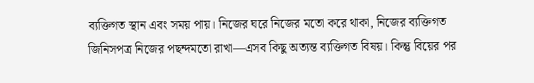ব্যক্তিগত স্থান এবং সময় পায়। নিজের ঘরে নিজের মতো করে থাকা, নিজের ব্যক্তিগত জিনিসপত্র নিজের পছন্দমতো রাখা—এসব কিছু অত্যন্ত ব্যক্তিগত বিষয়। কিন্তু বিয়ের পর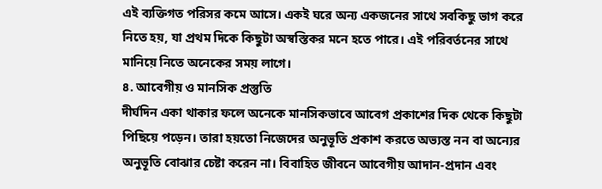এই ব্যক্তিগত পরিসর কমে আসে। একই ঘরে অন্য একজনের সাথে সবকিছু ভাগ করে নিতে হয়, যা প্রথম দিকে কিছুটা অস্বস্তিকর মনে হতে পারে। এই পরিবর্তনের সাথে মানিয়ে নিতে অনেকের সময় লাগে।
৪. আবেগীয় ও মানসিক প্রস্তুতি
দীর্ঘদিন একা থাকার ফলে অনেকে মানসিকভাবে আবেগ প্রকাশের দিক থেকে কিছুটা পিছিয়ে পড়েন। তারা হয়তো নিজেদের অনুভূতি প্রকাশ করতে অভ্যস্ত নন বা অন্যের অনুভূতি বোঝার চেষ্টা করেন না। বিবাহিত জীবনে আবেগীয় আদান-প্রদান এবং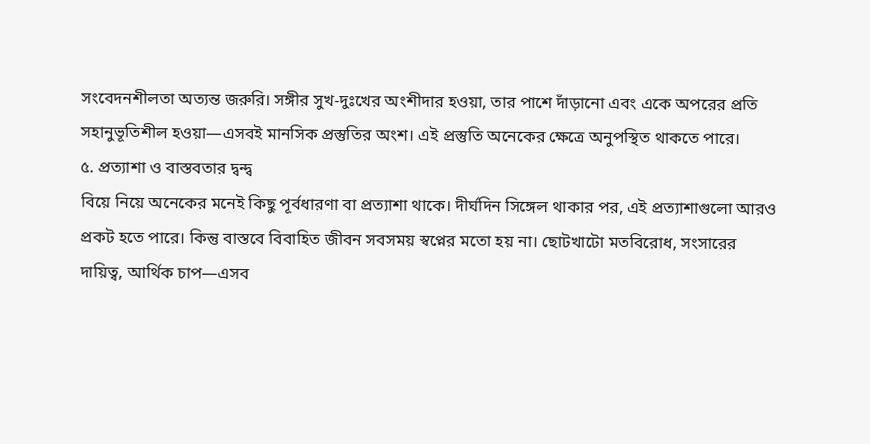সংবেদনশীলতা অত্যন্ত জরুরি। সঙ্গীর সুখ-দুঃখের অংশীদার হওয়া, তার পাশে দাঁড়ানো এবং একে অপরের প্রতি সহানুভূতিশীল হওয়া—এসবই মানসিক প্রস্তুতির অংশ। এই প্রস্তুতি অনেকের ক্ষেত্রে অনুপস্থিত থাকতে পারে।
৫. প্রত্যাশা ও বাস্তবতার দ্বন্দ্ব
বিয়ে নিয়ে অনেকের মনেই কিছু পূর্বধারণা বা প্রত্যাশা থাকে। দীর্ঘদিন সিঙ্গেল থাকার পর, এই প্রত্যাশাগুলো আরও প্রকট হতে পারে। কিন্তু বাস্তবে বিবাহিত জীবন সবসময় স্বপ্নের মতো হয় না। ছোটখাটো মতবিরোধ, সংসারের দায়িত্ব, আর্থিক চাপ—এসব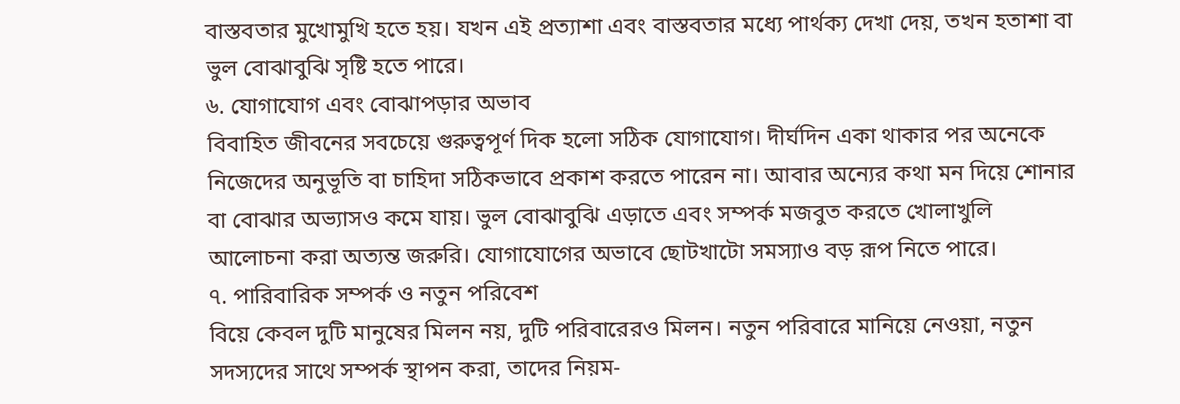বাস্তবতার মুখোমুখি হতে হয়। যখন এই প্রত্যাশা এবং বাস্তবতার মধ্যে পার্থক্য দেখা দেয়, তখন হতাশা বা ভুল বোঝাবুঝি সৃষ্টি হতে পারে।
৬. যোগাযোগ এবং বোঝাপড়ার অভাব
বিবাহিত জীবনের সবচেয়ে গুরুত্বপূর্ণ দিক হলো সঠিক যোগাযোগ। দীর্ঘদিন একা থাকার পর অনেকে নিজেদের অনুভূতি বা চাহিদা সঠিকভাবে প্রকাশ করতে পারেন না। আবার অন্যের কথা মন দিয়ে শোনার বা বোঝার অভ্যাসও কমে যায়। ভুল বোঝাবুঝি এড়াতে এবং সম্পর্ক মজবুত করতে খোলাখুলি আলোচনা করা অত্যন্ত জরুরি। যোগাযোগের অভাবে ছোটখাটো সমস্যাও বড় রূপ নিতে পারে।
৭. পারিবারিক সম্পর্ক ও নতুন পরিবেশ
বিয়ে কেবল দুটি মানুষের মিলন নয়, দুটি পরিবারেরও মিলন। নতুন পরিবারে মানিয়ে নেওয়া, নতুন সদস্যদের সাথে সম্পর্ক স্থাপন করা, তাদের নিয়ম-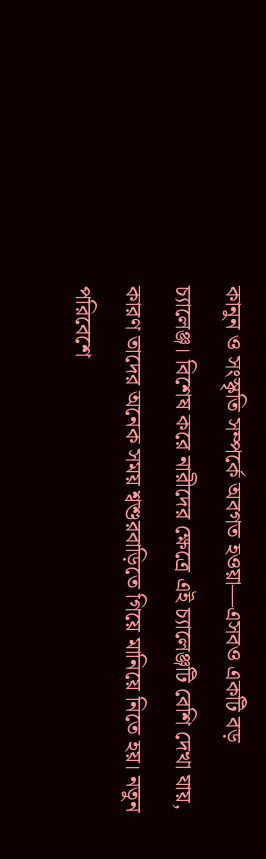কানুন ও সংস্কৃতি সম্পর্কে অবগত হওয়া—এসবও একটি বড় চ্যালেঞ্জ। বিশেষ করে নারীদের ক্ষেত্রে এই চ্যালেঞ্জটি বেশি দেখা যায়, কারণ তাদের অনেক সময় শ্বশুরবাড়িতে গিয়ে মানিয়ে নিতে হয়। নতুন পরিবেশে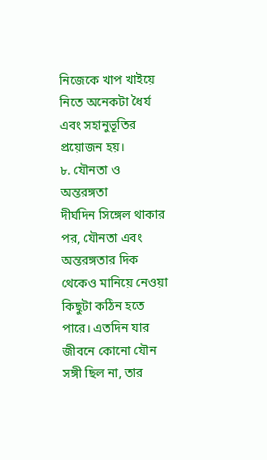নিজেকে খাপ খাইয়ে নিতে অনেকটা ধৈর্য এবং সহানুভূতির প্রয়োজন হয়।
৮. যৌনতা ও অন্তরঙ্গতা
দীর্ঘদিন সিঙ্গেল থাকার পর, যৌনতা এবং অন্তরঙ্গতার দিক থেকেও মানিয়ে নেওয়া কিছুটা কঠিন হতে পারে। এতদিন যার জীবনে কোনো যৌন সঙ্গী ছিল না, তার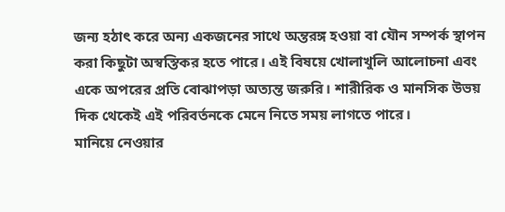জন্য হঠাৎ করে অন্য একজনের সাথে অন্তরঙ্গ হওয়া বা যৌন সম্পর্ক স্থাপন করা কিছুটা অস্বস্তিকর হতে পারে। এই বিষয়ে খোলাখুলি আলোচনা এবং একে অপরের প্রতি বোঝাপড়া অত্যন্ত জরুরি। শারীরিক ও মানসিক উভয় দিক থেকেই এই পরিবর্তনকে মেনে নিতে সময় লাগতে পারে।
মানিয়ে নেওয়ার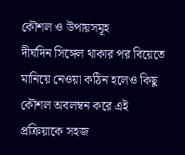কৌশল ও উপায়সমূহ
দীর্ঘদিন সিঙ্গেল থাকার পর বিয়েতে মানিয়ে নেওয়া কঠিন হলেও কিছু কৌশল অবলম্বন করে এই প্রক্রিয়াকে সহজ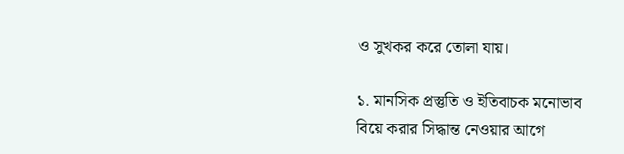ও সুখকর করে তোলা যায়।

১. মানসিক প্রস্তুতি ও ইতিবাচক মনোভাব
বিয়ে করার সিদ্ধান্ত নেওয়ার আগে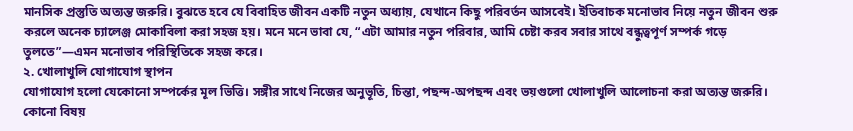মানসিক প্রস্তুতি অত্যন্ত জরুরি। বুঝতে হবে যে বিবাহিত জীবন একটি নতুন অধ্যায়, যেখানে কিছু পরিবর্তন আসবেই। ইতিবাচক মনোভাব নিয়ে নতুন জীবন শুরু করলে অনেক চ্যালেঞ্জ মোকাবিলা করা সহজ হয়। মনে মনে ভাবা যে, “এটা আমার নতুন পরিবার, আমি চেষ্টা করব সবার সাথে বন্ধুত্বপূর্ণ সম্পর্ক গড়ে তুলতে”—এমন মনোভাব পরিস্থিতিকে সহজ করে।
২. খোলাখুলি যোগাযোগ স্থাপন
যোগাযোগ হলো যেকোনো সম্পর্কের মূল ভিত্তি। সঙ্গীর সাথে নিজের অনুভূতি, চিন্তা, পছন্দ-অপছন্দ এবং ভয়গুলো খোলাখুলি আলোচনা করা অত্যন্ত জরুরি। কোনো বিষয়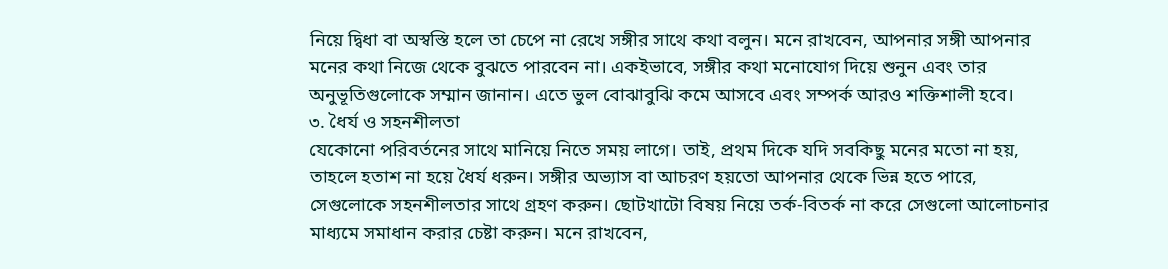নিয়ে দ্বিধা বা অস্বস্তি হলে তা চেপে না রেখে সঙ্গীর সাথে কথা বলুন। মনে রাখবেন, আপনার সঙ্গী আপনার মনের কথা নিজে থেকে বুঝতে পারবেন না। একইভাবে, সঙ্গীর কথা মনোযোগ দিয়ে শুনুন এবং তার অনুভূতিগুলোকে সম্মান জানান। এতে ভুল বোঝাবুঝি কমে আসবে এবং সম্পর্ক আরও শক্তিশালী হবে।
৩. ধৈর্য ও সহনশীলতা
যেকোনো পরিবর্তনের সাথে মানিয়ে নিতে সময় লাগে। তাই, প্রথম দিকে যদি সবকিছু মনের মতো না হয়, তাহলে হতাশ না হয়ে ধৈর্য ধরুন। সঙ্গীর অভ্যাস বা আচরণ হয়তো আপনার থেকে ভিন্ন হতে পারে, সেগুলোকে সহনশীলতার সাথে গ্রহণ করুন। ছোটখাটো বিষয় নিয়ে তর্ক-বিতর্ক না করে সেগুলো আলোচনার মাধ্যমে সমাধান করার চেষ্টা করুন। মনে রাখবেন,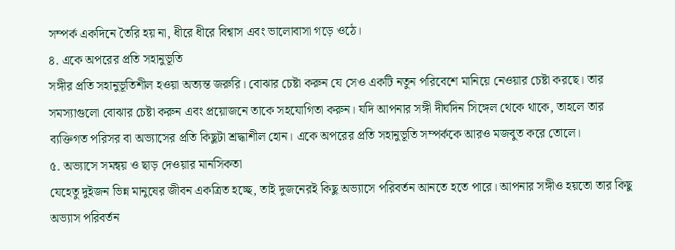সম্পর্ক একদিনে তৈরি হয় না, ধীরে ধীরে বিশ্বাস এবং ভালোবাসা গড়ে ওঠে।
৪. একে অপরের প্রতি সহানুভূতি
সঙ্গীর প্রতি সহানুভূতিশীল হওয়া অত্যন্ত জরুরি। বোঝার চেষ্টা করুন যে সেও একটি নতুন পরিবেশে মানিয়ে নেওয়ার চেষ্টা করছে। তার সমস্যাগুলো বোঝার চেষ্টা করুন এবং প্রয়োজনে তাকে সহযোগিতা করুন। যদি আপনার সঙ্গী দীর্ঘদিন সিঙ্গেল থেকে থাকে, তাহলে তার ব্যক্তিগত পরিসর বা অভ্যাসের প্রতি কিছুটা শ্রদ্ধাশীল হোন। একে অপরের প্রতি সহানুভূতি সম্পর্ককে আরও মজবুত করে তোলে।
৫. অভ্যাসে সমন্বয় ও ছাড় দেওয়ার মানসিকতা
যেহেতু দুইজন ভিন্ন মানুষের জীবন একত্রিত হচ্ছে, তাই দুজনেরই কিছু অভ্যাসে পরিবর্তন আনতে হতে পারে। আপনার সঙ্গীও হয়তো তার কিছু অভ্যাস পরিবর্তন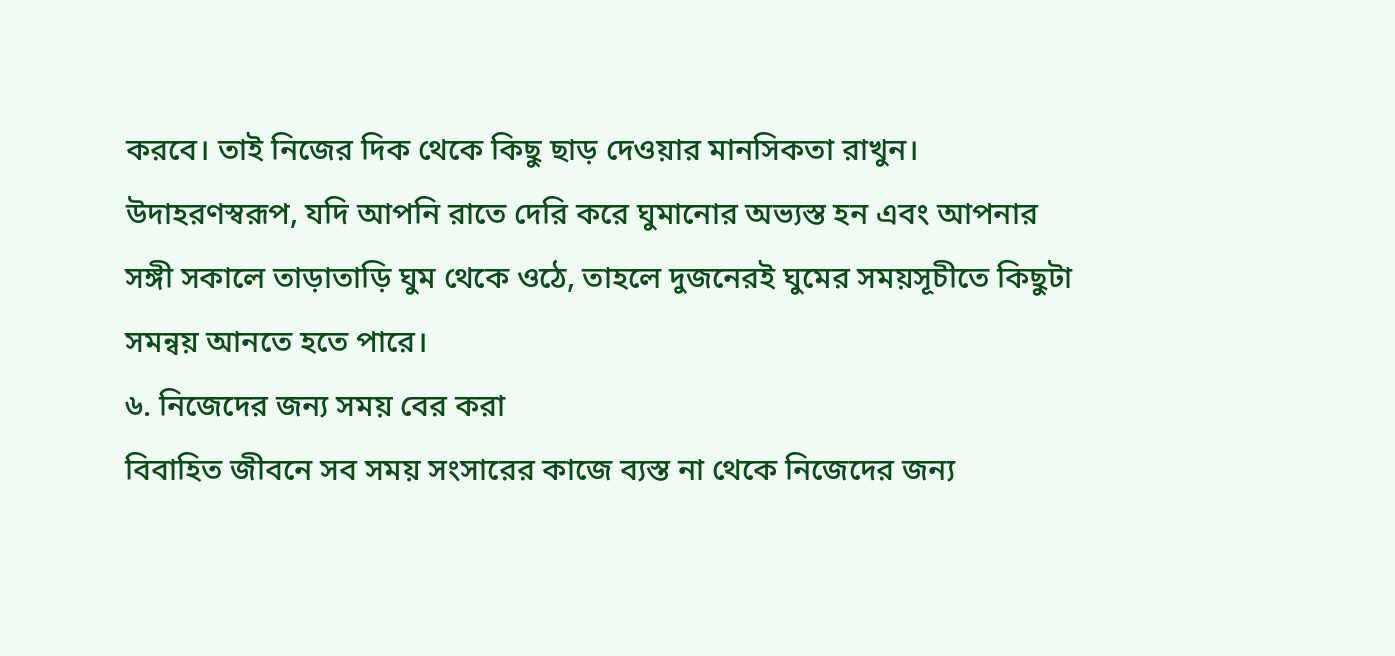করবে। তাই নিজের দিক থেকে কিছু ছাড় দেওয়ার মানসিকতা রাখুন। উদাহরণস্বরূপ, যদি আপনি রাতে দেরি করে ঘুমানোর অভ্যস্ত হন এবং আপনার সঙ্গী সকালে তাড়াতাড়ি ঘুম থেকে ওঠে, তাহলে দুজনেরই ঘুমের সময়সূচীতে কিছুটা সমন্বয় আনতে হতে পারে।
৬. নিজেদের জন্য সময় বের করা
বিবাহিত জীবনে সব সময় সংসারের কাজে ব্যস্ত না থেকে নিজেদের জন্য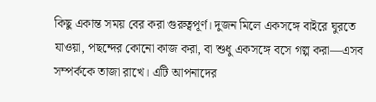কিছু একান্ত সময় বের করা গুরুত্বপূর্ণ। দুজন মিলে একসঙ্গে বাইরে ঘুরতে যাওয়া, পছন্দের কোনো কাজ করা, বা শুধু একসঙ্গে বসে গল্প করা—এসব সম্পর্ককে তাজা রাখে। এটি আপনাদের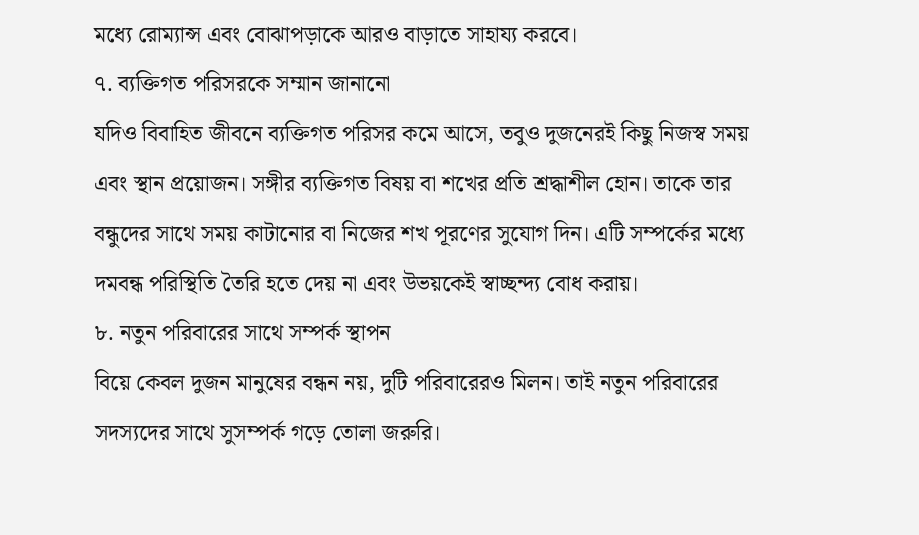মধ্যে রোম্যান্স এবং বোঝাপড়াকে আরও বাড়াতে সাহায্য করবে।
৭. ব্যক্তিগত পরিসরকে সম্মান জানানো
যদিও বিবাহিত জীবনে ব্যক্তিগত পরিসর কমে আসে, তবুও দুজনেরই কিছু নিজস্ব সময় এবং স্থান প্রয়োজন। সঙ্গীর ব্যক্তিগত বিষয় বা শখের প্রতি শ্রদ্ধাশীল হোন। তাকে তার বন্ধুদের সাথে সময় কাটানোর বা নিজের শখ পূরণের সুযোগ দিন। এটি সম্পর্কের মধ্যে দমবন্ধ পরিস্থিতি তৈরি হতে দেয় না এবং উভয়কেই স্বাচ্ছন্দ্য বোধ করায়।
৮. নতুন পরিবারের সাথে সম্পর্ক স্থাপন
বিয়ে কেবল দুজন মানুষের বন্ধন নয়, দুটি পরিবারেরও মিলন। তাই নতুন পরিবারের সদস্যদের সাথে সুসম্পর্ক গড়ে তোলা জরুরি।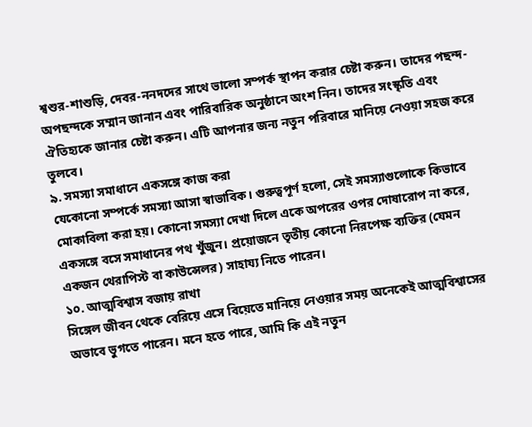শ্বশুর-শাশুড়ি, দেবর-ননদদের সাথে ভালো সম্পর্ক স্থাপন করার চেষ্টা করুন। তাদের পছন্দ-অপছন্দকে সম্মান জানান এবং পারিবারিক অনুষ্ঠানে অংশ নিন। তাদের সংস্কৃতি এবং ঐতিহ্যকে জানার চেষ্টা করুন। এটি আপনার জন্য নতুন পরিবারে মানিয়ে নেওয়া সহজ করে তুলবে।
৯. সমস্যা সমাধানে একসঙ্গে কাজ করা
যেকোনো সম্পর্কে সমস্যা আসা স্বাভাবিক। গুরুত্বপূর্ণ হলো, সেই সমস্যাগুলোকে কিভাবে মোকাবিলা করা হয়। কোনো সমস্যা দেখা দিলে একে অপরের ওপর দোষারোপ না করে, একসঙ্গে বসে সমাধানের পথ খুঁজুন। প্রয়োজনে তৃতীয় কোনো নিরপেক্ষ ব্যক্তির (যেমন একজন থেরাপিস্ট বা কাউন্সেলর) সাহায্য নিতে পারেন।
১০. আত্মবিশ্বাস বজায় রাখা
সিঙ্গেল জীবন থেকে বেরিয়ে এসে বিয়েতে মানিয়ে নেওয়ার সময় অনেকেই আত্মবিশ্বাসের অভাবে ভুগতে পারেন। মনে হতে পারে, আমি কি এই নতুন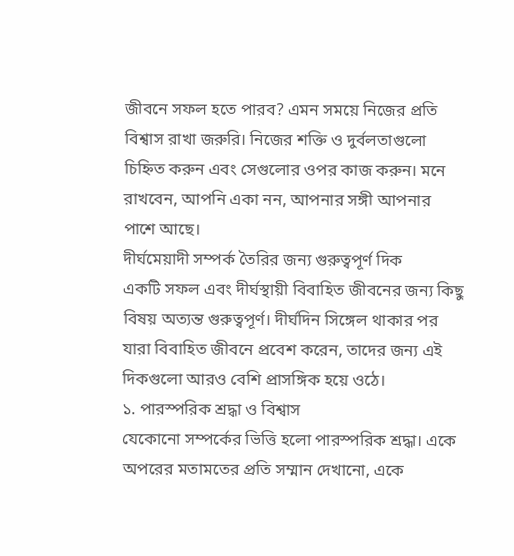জীবনে সফল হতে পারব? এমন সময়ে নিজের প্রতি বিশ্বাস রাখা জরুরি। নিজের শক্তি ও দুর্বলতাগুলো চিহ্নিত করুন এবং সেগুলোর ওপর কাজ করুন। মনে রাখবেন, আপনি একা নন, আপনার সঙ্গী আপনার পাশে আছে।
দীর্ঘমেয়াদী সম্পর্ক তৈরির জন্য গুরুত্বপূর্ণ দিক
একটি সফল এবং দীর্ঘস্থায়ী বিবাহিত জীবনের জন্য কিছু বিষয় অত্যন্ত গুরুত্বপূর্ণ। দীর্ঘদিন সিঙ্গেল থাকার পর যারা বিবাহিত জীবনে প্রবেশ করেন, তাদের জন্য এই দিকগুলো আরও বেশি প্রাসঙ্গিক হয়ে ওঠে।
১. পারস্পরিক শ্রদ্ধা ও বিশ্বাস
যেকোনো সম্পর্কের ভিত্তি হলো পারস্পরিক শ্রদ্ধা। একে অপরের মতামতের প্রতি সম্মান দেখানো, একে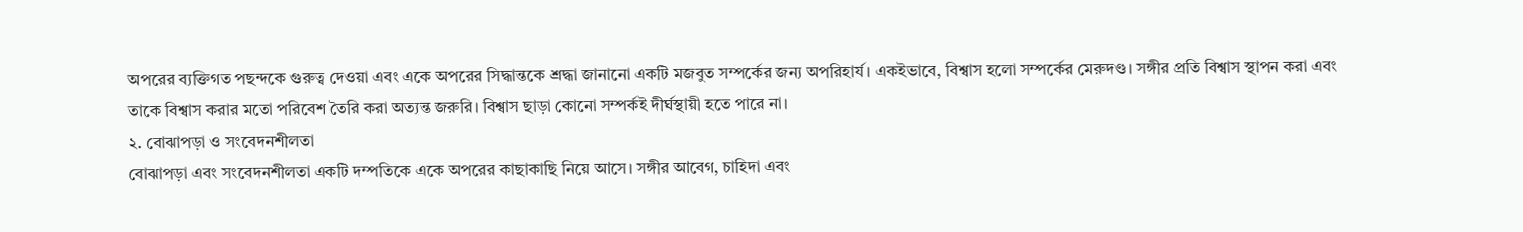অপরের ব্যক্তিগত পছন্দকে গুরুত্ব দেওয়া এবং একে অপরের সিদ্ধান্তকে শ্রদ্ধা জানানো একটি মজবুত সম্পর্কের জন্য অপরিহার্য। একইভাবে, বিশ্বাস হলো সম্পর্কের মেরুদণ্ড। সঙ্গীর প্রতি বিশ্বাস স্থাপন করা এবং তাকে বিশ্বাস করার মতো পরিবেশ তৈরি করা অত্যন্ত জরুরি। বিশ্বাস ছাড়া কোনো সম্পর্কই দীর্ঘস্থায়ী হতে পারে না।
২. বোঝাপড়া ও সংবেদনশীলতা
বোঝাপড়া এবং সংবেদনশীলতা একটি দম্পতিকে একে অপরের কাছাকাছি নিয়ে আসে। সঙ্গীর আবেগ, চাহিদা এবং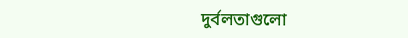দুর্বলতাগুলো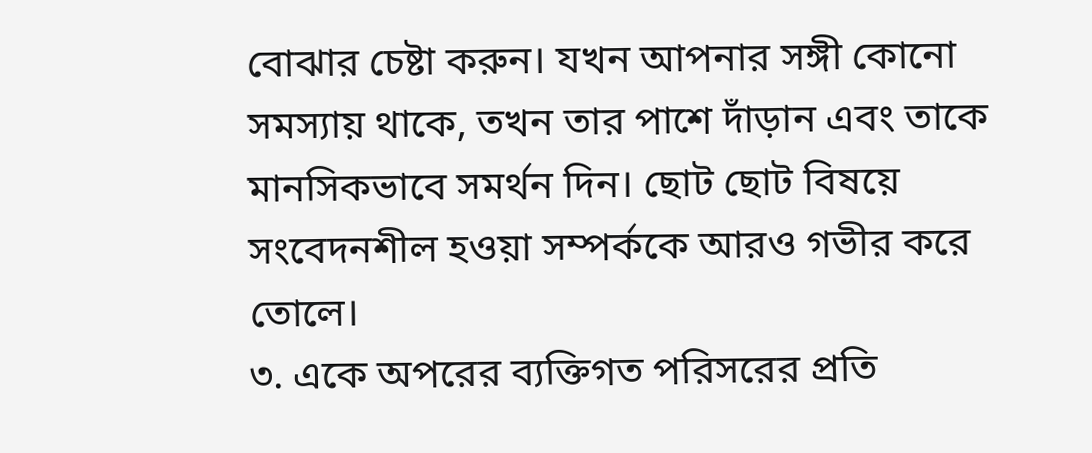বোঝার চেষ্টা করুন। যখন আপনার সঙ্গী কোনো সমস্যায় থাকে, তখন তার পাশে দাঁড়ান এবং তাকে মানসিকভাবে সমর্থন দিন। ছোট ছোট বিষয়ে সংবেদনশীল হওয়া সম্পর্ককে আরও গভীর করে তোলে।
৩. একে অপরের ব্যক্তিগত পরিসরের প্রতি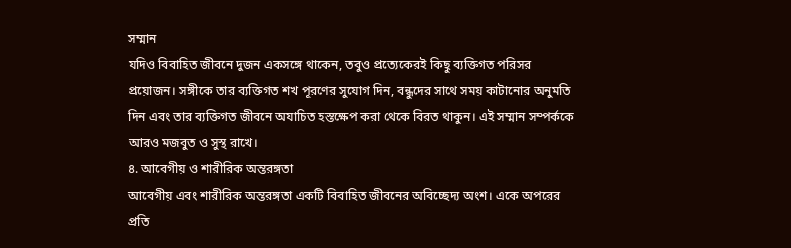সম্মান
যদিও বিবাহিত জীবনে দুজন একসঙ্গে থাকেন, তবুও প্রত্যেকেরই কিছু ব্যক্তিগত পরিসর প্রয়োজন। সঙ্গীকে তার ব্যক্তিগত শখ পূরণের সুযোগ দিন, বন্ধুদের সাথে সময় কাটানোর অনুমতি দিন এবং তার ব্যক্তিগত জীবনে অযাচিত হস্তক্ষেপ করা থেকে বিরত থাকুন। এই সম্মান সম্পর্ককে আরও মজবুত ও সুস্থ রাখে।
৪. আবেগীয় ও শারীরিক অন্তরঙ্গতা
আবেগীয় এবং শারীরিক অন্তরঙ্গতা একটি বিবাহিত জীবনের অবিচ্ছেদ্য অংশ। একে অপরের প্রতি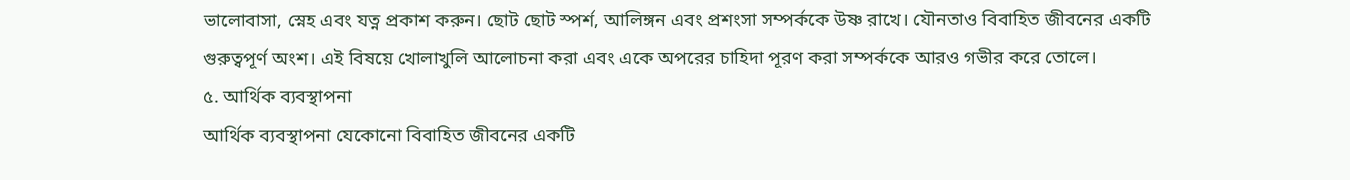ভালোবাসা, স্নেহ এবং যত্ন প্রকাশ করুন। ছোট ছোট স্পর্শ, আলিঙ্গন এবং প্রশংসা সম্পর্ককে উষ্ণ রাখে। যৌনতাও বিবাহিত জীবনের একটি গুরুত্বপূর্ণ অংশ। এই বিষয়ে খোলাখুলি আলোচনা করা এবং একে অপরের চাহিদা পূরণ করা সম্পর্ককে আরও গভীর করে তোলে।
৫. আর্থিক ব্যবস্থাপনা
আর্থিক ব্যবস্থাপনা যেকোনো বিবাহিত জীবনের একটি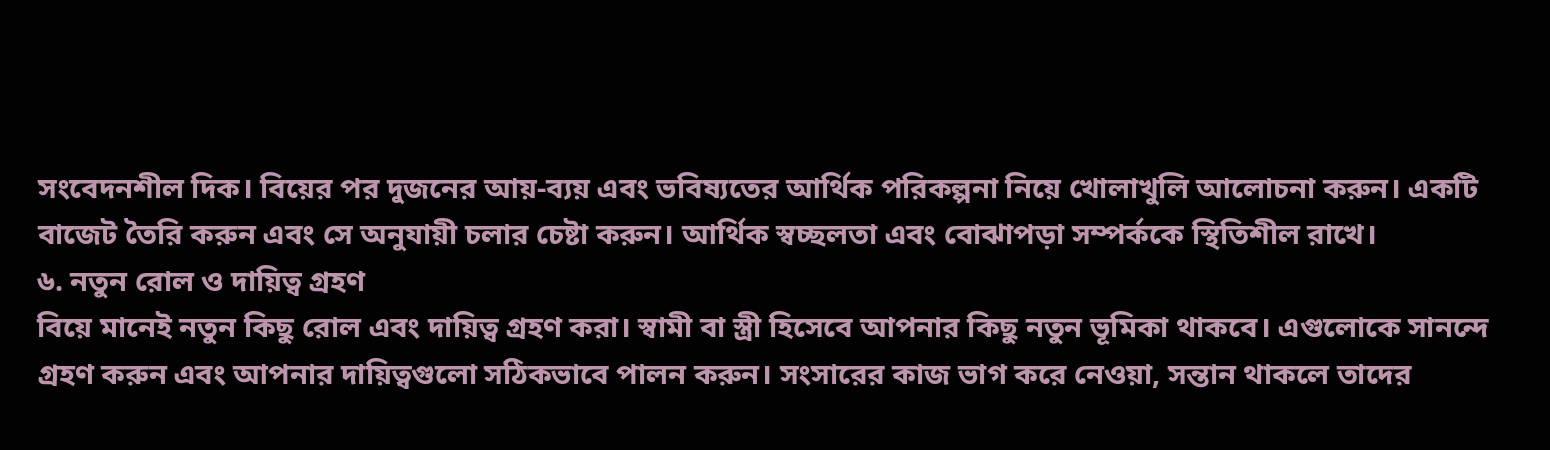সংবেদনশীল দিক। বিয়ের পর দুজনের আয়-ব্যয় এবং ভবিষ্যতের আর্থিক পরিকল্পনা নিয়ে খোলাখুলি আলোচনা করুন। একটি বাজেট তৈরি করুন এবং সে অনুযায়ী চলার চেষ্টা করুন। আর্থিক স্বচ্ছলতা এবং বোঝাপড়া সম্পর্ককে স্থিতিশীল রাখে।
৬. নতুন রোল ও দায়িত্ব গ্রহণ
বিয়ে মানেই নতুন কিছু রোল এবং দায়িত্ব গ্রহণ করা। স্বামী বা স্ত্রী হিসেবে আপনার কিছু নতুন ভূমিকা থাকবে। এগুলোকে সানন্দে গ্রহণ করুন এবং আপনার দায়িত্বগুলো সঠিকভাবে পালন করুন। সংসারের কাজ ভাগ করে নেওয়া, সন্তান থাকলে তাদের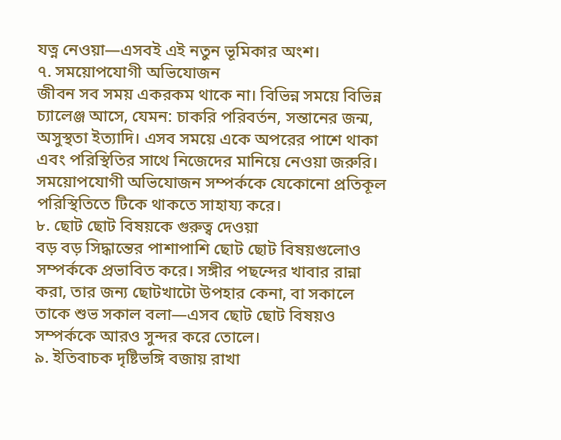যত্ন নেওয়া—এসবই এই নতুন ভূমিকার অংশ।
৭. সময়োপযোগী অভিযোজন
জীবন সব সময় একরকম থাকে না। বিভিন্ন সময়ে বিভিন্ন চ্যালেঞ্জ আসে, যেমন: চাকরি পরিবর্তন, সন্তানের জন্ম, অসুস্থতা ইত্যাদি। এসব সময়ে একে অপরের পাশে থাকা এবং পরিস্থিতির সাথে নিজেদের মানিয়ে নেওয়া জরুরি। সময়োপযোগী অভিযোজন সম্পর্ককে যেকোনো প্রতিকূল পরিস্থিতিতে টিকে থাকতে সাহায্য করে।
৮. ছোট ছোট বিষয়কে গুরুত্ব দেওয়া
বড় বড় সিদ্ধান্তের পাশাপাশি ছোট ছোট বিষয়গুলোও সম্পর্ককে প্রভাবিত করে। সঙ্গীর পছন্দের খাবার রান্না করা, তার জন্য ছোটখাটো উপহার কেনা, বা সকালে তাকে শুভ সকাল বলা—এসব ছোট ছোট বিষয়ও সম্পর্ককে আরও সুন্দর করে তোলে।
৯. ইতিবাচক দৃষ্টিভঙ্গি বজায় রাখা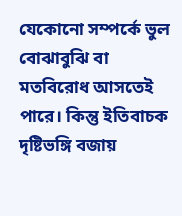যেকোনো সম্পর্কে ভুল বোঝাবুঝি বা মতবিরোধ আসতেই পারে। কিন্তু ইতিবাচক দৃষ্টিভঙ্গি বজায়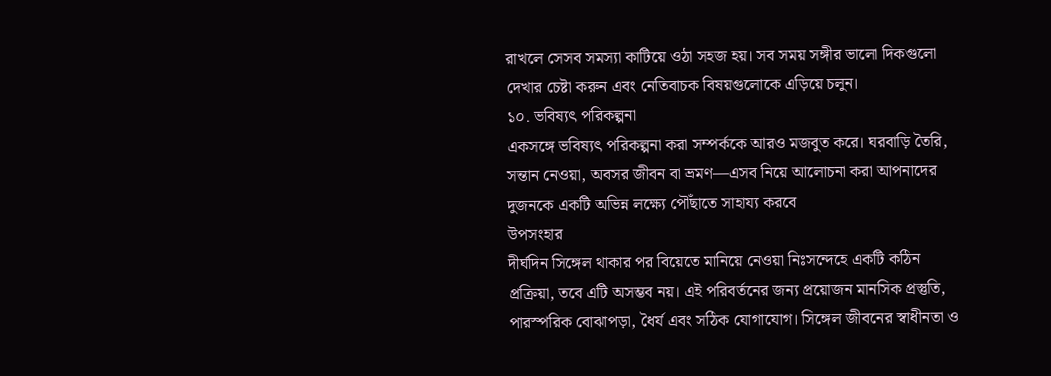রাখলে সেসব সমস্যা কাটিয়ে ওঠা সহজ হয়। সব সময় সঙ্গীর ভালো দিকগুলো দেখার চেষ্টা করুন এবং নেতিবাচক বিষয়গুলোকে এড়িয়ে চলুন।
১০. ভবিষ্যৎ পরিকল্পনা
একসঙ্গে ভবিষ্যৎ পরিকল্পনা করা সম্পর্ককে আরও মজবুত করে। ঘরবাড়ি তৈরি, সন্তান নেওয়া, অবসর জীবন বা ভ্রমণ—এসব নিয়ে আলোচনা করা আপনাদের দুজনকে একটি অভিন্ন লক্ষ্যে পৌঁছাতে সাহায্য করবে
উপসংহার
দীর্ঘদিন সিঙ্গেল থাকার পর বিয়েতে মানিয়ে নেওয়া নিঃসন্দেহে একটি কঠিন প্রক্রিয়া, তবে এটি অসম্ভব নয়। এই পরিবর্তনের জন্য প্রয়োজন মানসিক প্রস্তুতি, পারস্পরিক বোঝাপড়া, ধৈর্য এবং সঠিক যোগাযোগ। সিঙ্গেল জীবনের স্বাধীনতা ও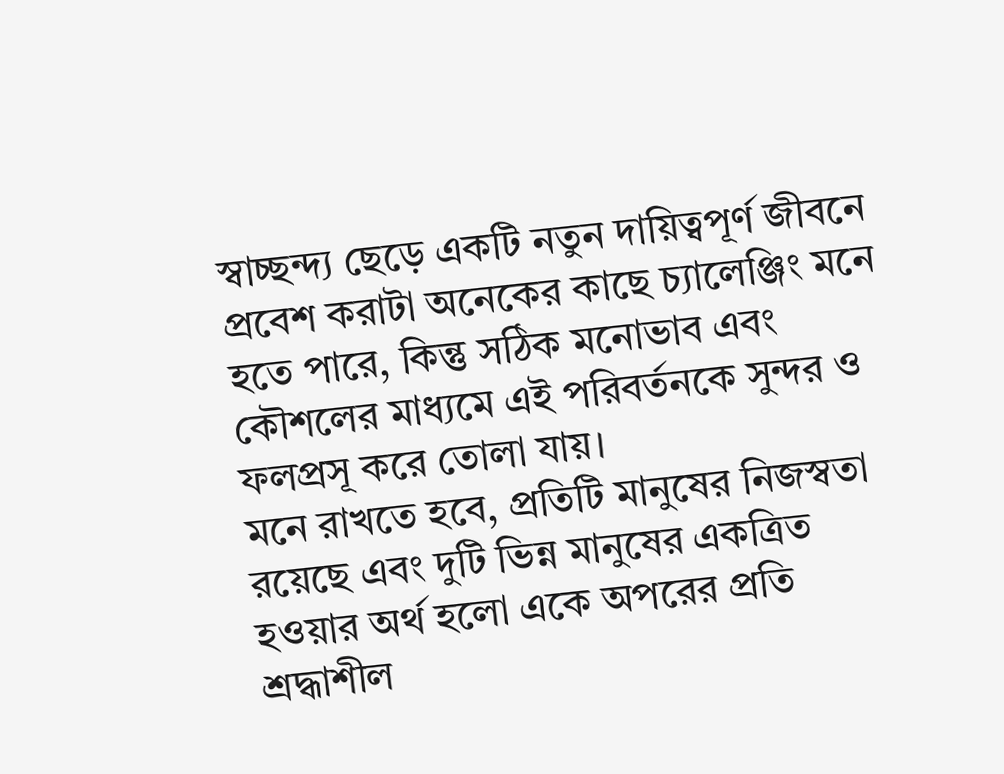স্বাচ্ছন্দ্য ছেড়ে একটি নতুন দায়িত্বপূর্ণ জীবনে প্রবেশ করাটা অনেকের কাছে চ্যালেঞ্জিং মনে হতে পারে, কিন্তু সঠিক মনোভাব এবং কৌশলের মাধ্যমে এই পরিবর্তনকে সুন্দর ও ফলপ্রসূ করে তোলা যায়।
মনে রাখতে হবে, প্রতিটি মানুষের নিজস্বতা রয়েছে এবং দুটি ভিন্ন মানুষের একত্রিত হওয়ার অর্থ হলো একে অপরের প্রতি শ্রদ্ধাশীল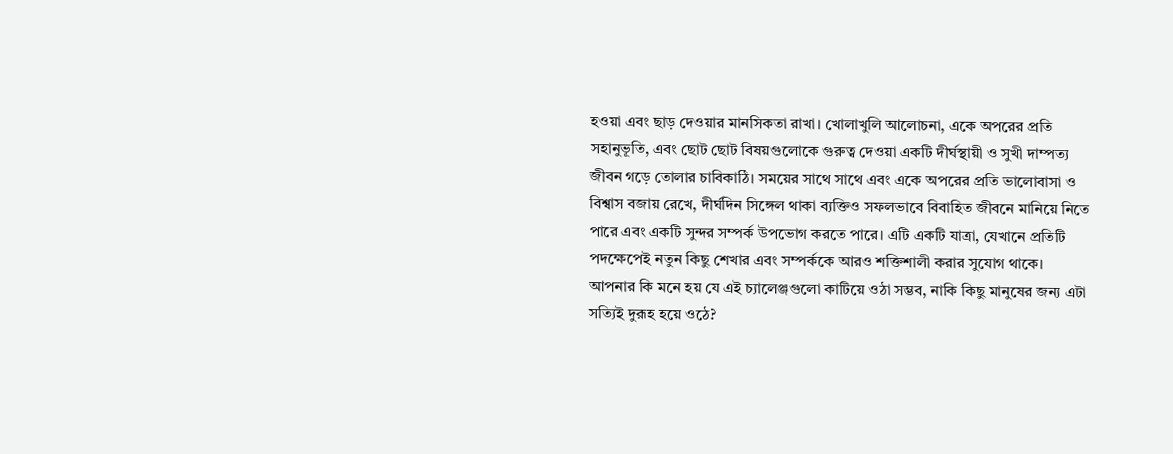হওয়া এবং ছাড় দেওয়ার মানসিকতা রাখা। খোলাখুলি আলোচনা, একে অপরের প্রতি সহানুভূতি, এবং ছোট ছোট বিষয়গুলোকে গুরুত্ব দেওয়া একটি দীর্ঘস্থায়ী ও সুখী দাম্পত্য জীবন গড়ে তোলার চাবিকাঠি। সময়ের সাথে সাথে এবং একে অপরের প্রতি ভালোবাসা ও বিশ্বাস বজায় রেখে, দীর্ঘদিন সিঙ্গেল থাকা ব্যক্তিও সফলভাবে বিবাহিত জীবনে মানিয়ে নিতে পারে এবং একটি সুন্দর সম্পর্ক উপভোগ করতে পারে। এটি একটি যাত্রা, যেখানে প্রতিটি পদক্ষেপেই নতুন কিছু শেখার এবং সম্পর্ককে আরও শক্তিশালী করার সুযোগ থাকে।
আপনার কি মনে হয় যে এই চ্যালেঞ্জগুলো কাটিয়ে ওঠা সম্ভব, নাকি কিছু মানুষের জন্য এটা সত্যিই দুরূহ হয়ে ওঠে?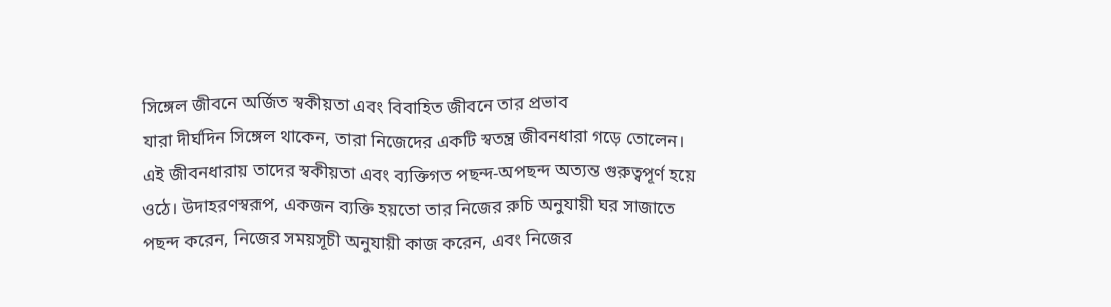সিঙ্গেল জীবনে অর্জিত স্বকীয়তা এবং বিবাহিত জীবনে তার প্রভাব
যারা দীর্ঘদিন সিঙ্গেল থাকেন, তারা নিজেদের একটি স্বতন্ত্র জীবনধারা গড়ে তোলেন। এই জীবনধারায় তাদের স্বকীয়তা এবং ব্যক্তিগত পছন্দ-অপছন্দ অত্যন্ত গুরুত্বপূর্ণ হয়ে ওঠে। উদাহরণস্বরূপ, একজন ব্যক্তি হয়তো তার নিজের রুচি অনুযায়ী ঘর সাজাতে পছন্দ করেন, নিজের সময়সূচী অনুযায়ী কাজ করেন, এবং নিজের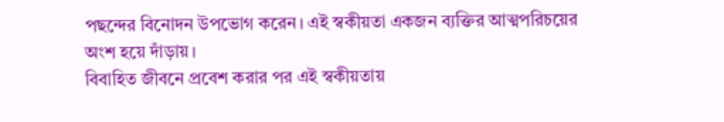পছন্দের বিনোদন উপভোগ করেন। এই স্বকীয়তা একজন ব্যক্তির আত্মপরিচয়ের অংশ হয়ে দাঁড়ায়।
বিবাহিত জীবনে প্রবেশ করার পর এই স্বকীয়তায়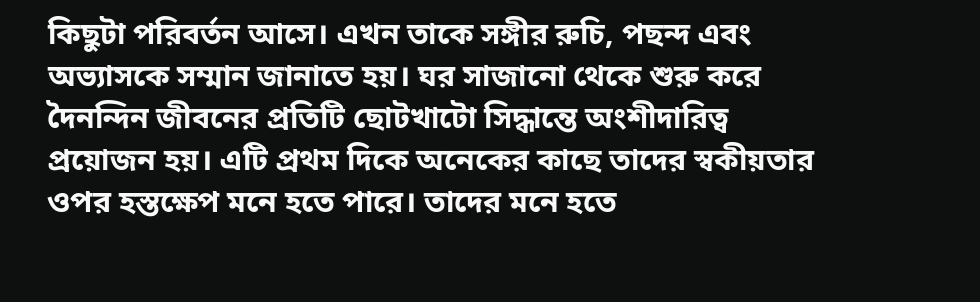কিছুটা পরিবর্তন আসে। এখন তাকে সঙ্গীর রুচি, পছন্দ এবং অভ্যাসকে সম্মান জানাতে হয়। ঘর সাজানো থেকে শুরু করে দৈনন্দিন জীবনের প্রতিটি ছোটখাটো সিদ্ধান্তে অংশীদারিত্ব প্রয়োজন হয়। এটি প্রথম দিকে অনেকের কাছে তাদের স্বকীয়তার ওপর হস্তক্ষেপ মনে হতে পারে। তাদের মনে হতে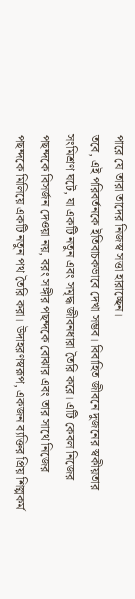পারে যে তারা তাদের নিজস্ব সত্তা হারাচ্ছেন।
তবে, এই পরিবর্তনকে ইতিবাচকভাবে দেখা সম্ভব। বিবাহিত জীবনে দুজনের স্বকীয়তার সংমিশ্রণ ঘটে, যা একটি নতুন এবং সমৃদ্ধ জীবনধারা তৈরি করে। এটি কেবল নিজের পছন্দকে বিসর্জন দেওয়া নয়, বরং সঙ্গীর পছন্দকে বোঝার এবং তার সাথে নিজের পছন্দকে মিলিয়ে একটি নতুন পথ তৈরি করা। উদাহরণস্বরূপ, একজন ব্যক্তির প্রিয় শিল্পকর্ম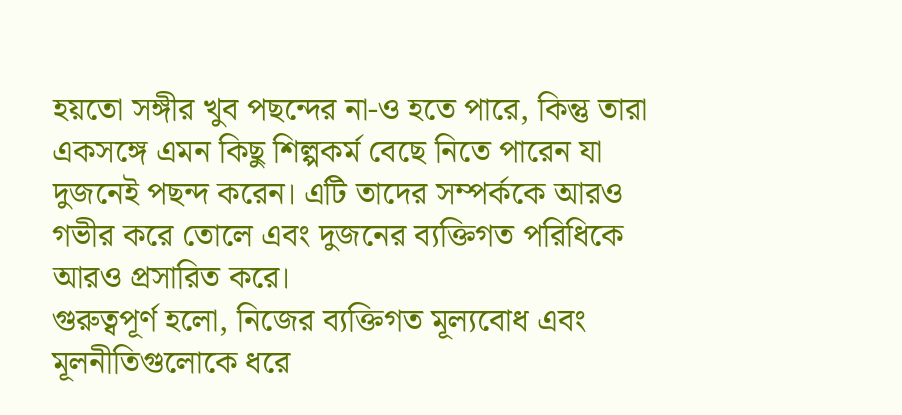হয়তো সঙ্গীর খুব পছন্দের না-ও হতে পারে, কিন্তু তারা একসঙ্গে এমন কিছু শিল্পকর্ম বেছে নিতে পারেন যা দুজনেই পছন্দ করেন। এটি তাদের সম্পর্ককে আরও গভীর করে তোলে এবং দুজনের ব্যক্তিগত পরিধিকে আরও প্রসারিত করে।
গুরুত্বপূর্ণ হলো, নিজের ব্যক্তিগত মূল্যবোধ এবং মূলনীতিগুলোকে ধরে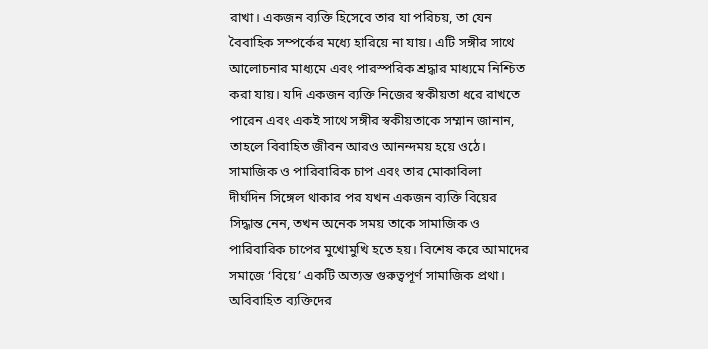রাখা। একজন ব্যক্তি হিসেবে তার যা পরিচয়, তা যেন বৈবাহিক সম্পর্কের মধ্যে হারিয়ে না যায়। এটি সঙ্গীর সাথে আলোচনার মাধ্যমে এবং পারস্পরিক শ্রদ্ধার মাধ্যমে নিশ্চিত করা যায়। যদি একজন ব্যক্তি নিজের স্বকীয়তা ধরে রাখতে পারেন এবং একই সাথে সঙ্গীর স্বকীয়তাকে সম্মান জানান, তাহলে বিবাহিত জীবন আরও আনন্দময় হয়ে ওঠে।
সামাজিক ও পারিবারিক চাপ এবং তার মোকাবিলা
দীর্ঘদিন সিঙ্গেল থাকার পর যখন একজন ব্যক্তি বিয়ের সিদ্ধান্ত নেন, তখন অনেক সময় তাকে সামাজিক ও পারিবারিক চাপের মুখোমুখি হতে হয়। বিশেষ করে আমাদের সমাজে ‘বিয়ে’ একটি অত্যন্ত গুরুত্বপূর্ণ সামাজিক প্রথা। অবিবাহিত ব্যক্তিদের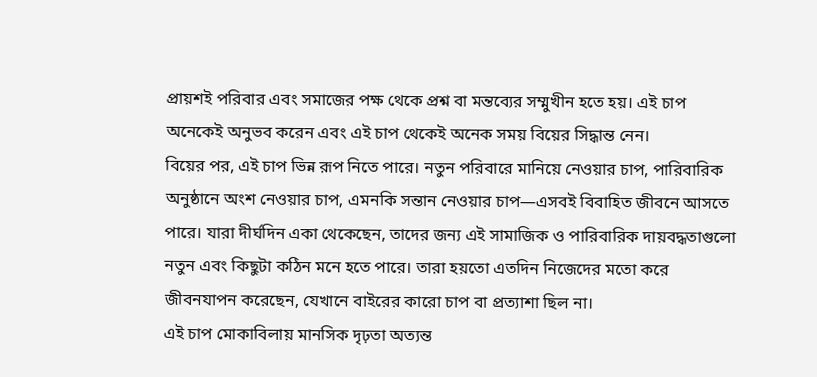প্রায়শই পরিবার এবং সমাজের পক্ষ থেকে প্রশ্ন বা মন্তব্যের সম্মুখীন হতে হয়। এই চাপ অনেকেই অনুভব করেন এবং এই চাপ থেকেই অনেক সময় বিয়ের সিদ্ধান্ত নেন।
বিয়ের পর, এই চাপ ভিন্ন রূপ নিতে পারে। নতুন পরিবারে মানিয়ে নেওয়ার চাপ, পারিবারিক অনুষ্ঠানে অংশ নেওয়ার চাপ, এমনকি সন্তান নেওয়ার চাপ—এসবই বিবাহিত জীবনে আসতে পারে। যারা দীর্ঘদিন একা থেকেছেন, তাদের জন্য এই সামাজিক ও পারিবারিক দায়বদ্ধতাগুলো নতুন এবং কিছুটা কঠিন মনে হতে পারে। তারা হয়তো এতদিন নিজেদের মতো করে জীবনযাপন করেছেন, যেখানে বাইরের কারো চাপ বা প্রত্যাশা ছিল না।
এই চাপ মোকাবিলায় মানসিক দৃঢ়তা অত্যন্ত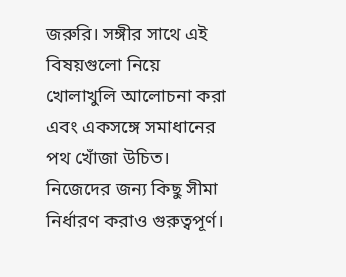জরুরি। সঙ্গীর সাথে এই বিষয়গুলো নিয়ে খোলাখুলি আলোচনা করা এবং একসঙ্গে সমাধানের পথ খোঁজা উচিত। নিজেদের জন্য কিছু সীমা নির্ধারণ করাও গুরুত্বপূর্ণ।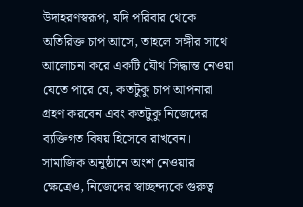উদাহরণস্বরূপ, যদি পরিবার থেকে অতিরিক্ত চাপ আসে, তাহলে সঙ্গীর সাথে আলোচনা করে একটি যৌথ সিদ্ধান্ত নেওয়া যেতে পারে যে, কতটুকু চাপ আপনারা গ্রহণ করবেন এবং কতটুকু নিজেদের ব্যক্তিগত বিষয় হিসেবে রাখবেন।
সামাজিক অনুষ্ঠানে অংশ নেওয়ার ক্ষেত্রেও, নিজেদের স্বাচ্ছন্দ্যকে গুরুত্ব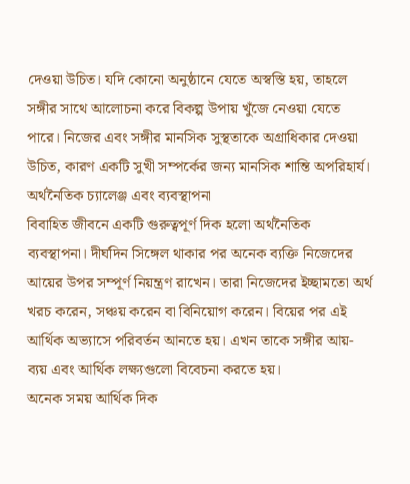দেওয়া উচিত। যদি কোনো অনুষ্ঠানে যেতে অস্বস্তি হয়, তাহলে সঙ্গীর সাথে আলোচনা করে বিকল্প উপায় খুঁজে নেওয়া যেতে পারে। নিজের এবং সঙ্গীর মানসিক সুস্থতাকে অগ্রাধিকার দেওয়া উচিত, কারণ একটি সুখী সম্পর্কের জন্য মানসিক শান্তি অপরিহার্য।
অর্থনৈতিক চ্যালেঞ্জ এবং ব্যবস্থাপনা
বিবাহিত জীবনে একটি গুরুত্বপূর্ণ দিক হলো অর্থনৈতিক ব্যবস্থাপনা। দীর্ঘদিন সিঙ্গেল থাকার পর অনেক ব্যক্তি নিজেদের আয়ের উপর সম্পূর্ণ নিয়ন্ত্রণ রাখেন। তারা নিজেদের ইচ্ছামতো অর্থ খরচ করেন, সঞ্চয় করেন বা বিনিয়োগ করেন। বিয়ের পর এই আর্থিক অভ্যাসে পরিবর্তন আনতে হয়। এখন তাকে সঙ্গীর আয়-ব্যয় এবং আর্থিক লক্ষ্যগুলো বিবেচনা করতে হয়।
অনেক সময় আর্থিক দিক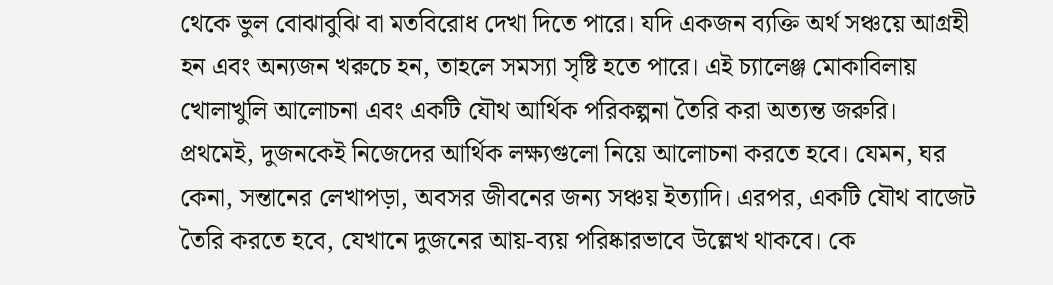থেকে ভুল বোঝাবুঝি বা মতবিরোধ দেখা দিতে পারে। যদি একজন ব্যক্তি অর্থ সঞ্চয়ে আগ্রহী হন এবং অন্যজন খরুচে হন, তাহলে সমস্যা সৃষ্টি হতে পারে। এই চ্যালেঞ্জ মোকাবিলায় খোলাখুলি আলোচনা এবং একটি যৌথ আর্থিক পরিকল্পনা তৈরি করা অত্যন্ত জরুরি।
প্রথমেই, দুজনকেই নিজেদের আর্থিক লক্ষ্যগুলো নিয়ে আলোচনা করতে হবে। যেমন, ঘর কেনা, সন্তানের লেখাপড়া, অবসর জীবনের জন্য সঞ্চয় ইত্যাদি। এরপর, একটি যৌথ বাজেট তৈরি করতে হবে, যেখানে দুজনের আয়-ব্যয় পরিষ্কারভাবে উল্লেখ থাকবে। কে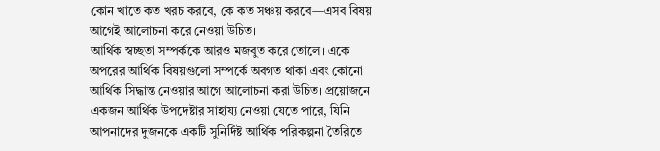কোন খাতে কত খরচ করবে, কে কত সঞ্চয় করবে—এসব বিষয় আগেই আলোচনা করে নেওয়া উচিত।
আর্থিক স্বচ্ছতা সম্পর্ককে আরও মজবুত করে তোলে। একে অপরের আর্থিক বিষয়গুলো সম্পর্কে অবগত থাকা এবং কোনো আর্থিক সিদ্ধান্ত নেওয়ার আগে আলোচনা করা উচিত। প্রয়োজনে একজন আর্থিক উপদেষ্টার সাহায্য নেওয়া যেতে পারে, যিনি আপনাদের দুজনকে একটি সুনির্দিষ্ট আর্থিক পরিকল্পনা তৈরিতে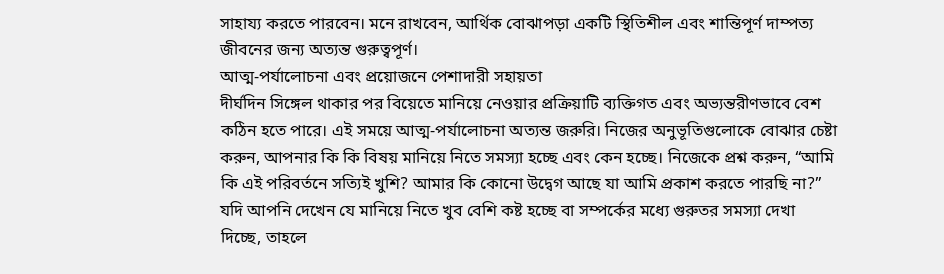সাহায্য করতে পারবেন। মনে রাখবেন, আর্থিক বোঝাপড়া একটি স্থিতিশীল এবং শান্তিপূর্ণ দাম্পত্য জীবনের জন্য অত্যন্ত গুরুত্বপূর্ণ।
আত্ম-পর্যালোচনা এবং প্রয়োজনে পেশাদারী সহায়তা
দীর্ঘদিন সিঙ্গেল থাকার পর বিয়েতে মানিয়ে নেওয়ার প্রক্রিয়াটি ব্যক্তিগত এবং অভ্যন্তরীণভাবে বেশ কঠিন হতে পারে। এই সময়ে আত্ম-পর্যালোচনা অত্যন্ত জরুরি। নিজের অনুভূতিগুলোকে বোঝার চেষ্টা করুন, আপনার কি কি বিষয় মানিয়ে নিতে সমস্যা হচ্ছে এবং কেন হচ্ছে। নিজেকে প্রশ্ন করুন, “আমি কি এই পরিবর্তনে সত্যিই খুশি? আমার কি কোনো উদ্বেগ আছে যা আমি প্রকাশ করতে পারছি না?”
যদি আপনি দেখেন যে মানিয়ে নিতে খুব বেশি কষ্ট হচ্ছে বা সম্পর্কের মধ্যে গুরুতর সমস্যা দেখা দিচ্ছে, তাহলে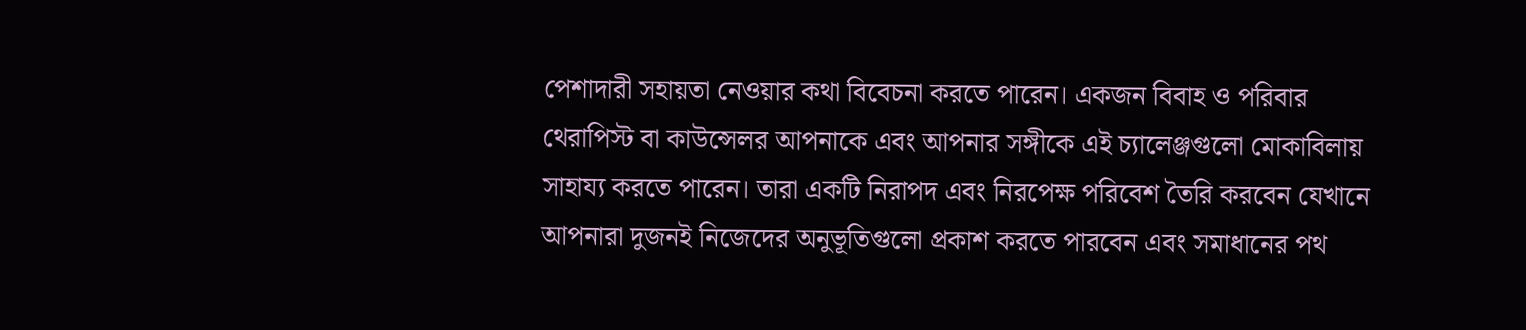পেশাদারী সহায়তা নেওয়ার কথা বিবেচনা করতে পারেন। একজন বিবাহ ও পরিবার থেরাপিস্ট বা কাউন্সেলর আপনাকে এবং আপনার সঙ্গীকে এই চ্যালেঞ্জগুলো মোকাবিলায় সাহায্য করতে পারেন। তারা একটি নিরাপদ এবং নিরপেক্ষ পরিবেশ তৈরি করবেন যেখানে আপনারা দুজনই নিজেদের অনুভূতিগুলো প্রকাশ করতে পারবেন এবং সমাধানের পথ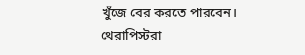খুঁজে বের করতে পারবেন।
থেরাপিস্টরা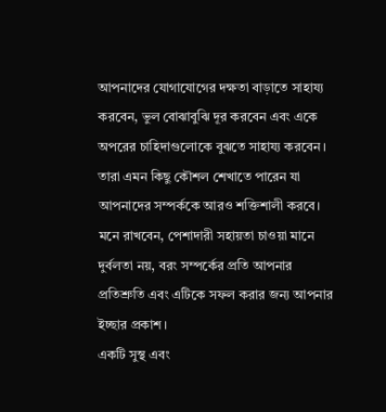আপনাদের যোগাযোগের দক্ষতা বাড়াতে সাহায্য করবেন, ভুল বোঝাবুঝি দূর করবেন এবং একে অপরের চাহিদাগুলোকে বুঝতে সাহায্য করবেন। তারা এমন কিছু কৌশল শেখাতে পারেন যা আপনাদের সম্পর্ককে আরও শক্তিশালী করবে। মনে রাখবেন, পেশাদারী সহায়তা চাওয়া মানে দুর্বলতা নয়, বরং সম্পর্কের প্রতি আপনার প্রতিশ্রুতি এবং এটিকে সফল করার জন্য আপনার ইচ্ছার প্রকাশ।
একটি সুস্থ এবং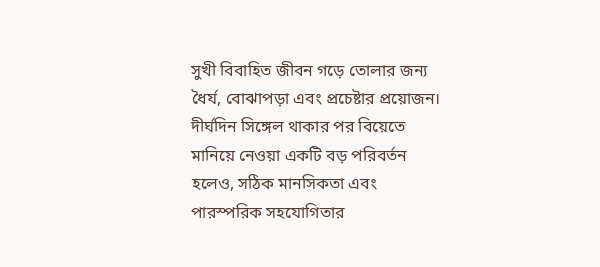সুখী বিবাহিত জীবন গড়ে তোলার জন্য ধৈর্য, বোঝাপড়া এবং প্রচেষ্টার প্রয়োজন। দীর্ঘদিন সিঙ্গেল থাকার পর বিয়েতে মানিয়ে নেওয়া একটি বড় পরিবর্তন হলেও, সঠিক মানসিকতা এবং পারস্পরিক সহযোগিতার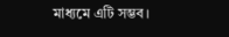মাধ্যমে এটি সম্ভব।